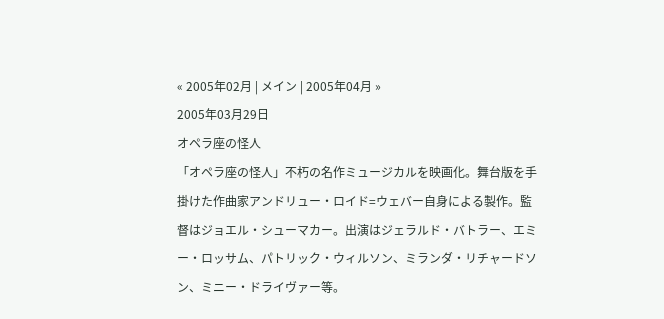« 2005年02月 | メイン | 2005年04月 »
2005年03月29日
オペラ座の怪人
「オペラ座の怪人」不朽の名作ミュージカルを映画化。舞台版を手掛けた作曲家アンドリュー・ロイド=ウェバー自身による製作。監督はジョエル・シューマカー。出演はジェラルド・バトラー、エミー・ロッサム、パトリック・ウィルソン、ミランダ・リチャードソン、ミニー・ドライヴァー等。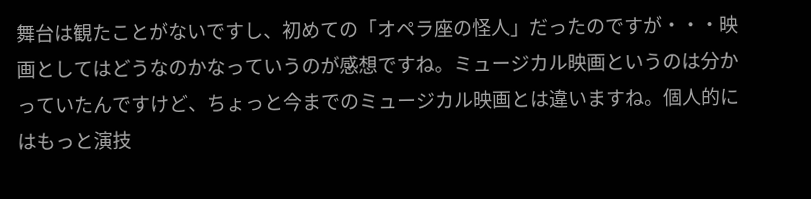舞台は観たことがないですし、初めての「オペラ座の怪人」だったのですが・・・映画としてはどうなのかなっていうのが感想ですね。ミュージカル映画というのは分かっていたんですけど、ちょっと今までのミュージカル映画とは違いますね。個人的にはもっと演技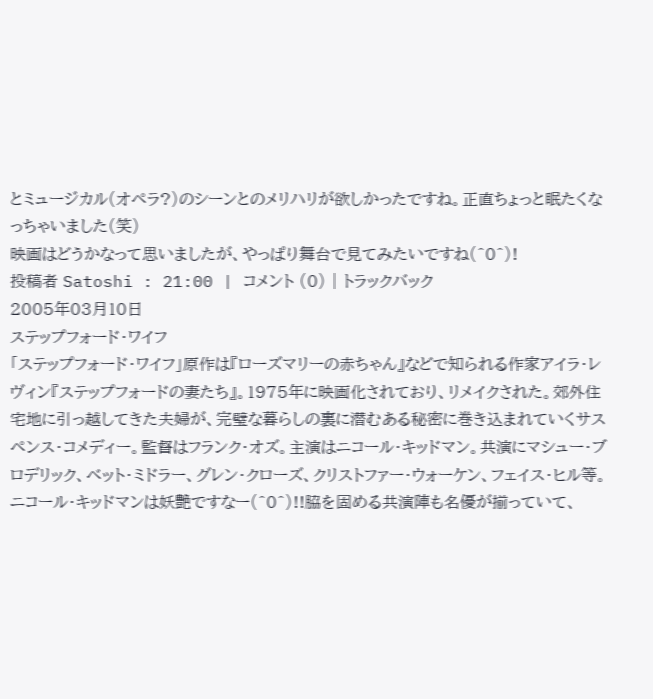とミュージカル(オペラ?)のシーンとのメリハリが欲しかったですね。正直ちょっと眠たくなっちゃいました(笑)
映画はどうかなって思いましたが、やっぱり舞台で見てみたいですね(^0^)!
投稿者 Satoshi : 21:00 | コメント (0) | トラックバック
2005年03月10日
ステップフォード・ワイフ
「ステップフォード・ワイフ」原作は『ローズマリーの赤ちゃん』などで知られる作家アイラ・レヴィン『ステップフォードの妻たち』。1975年に映画化されており、リメイクされた。郊外住宅地に引っ越してきた夫婦が、完璧な暮らしの裏に潜むある秘密に巻き込まれていくサスペンス・コメディー。監督はフランク・オズ。主演はニコール・キッドマン。共演にマシュー・ブロデリック、ベット・ミドラー、グレン・クローズ、クリストファー・ウォーケン、フェイス・ヒル等。
ニコール・キッドマンは妖艶ですなー(^0^)!!脇を固める共演陣も名優が揃っていて、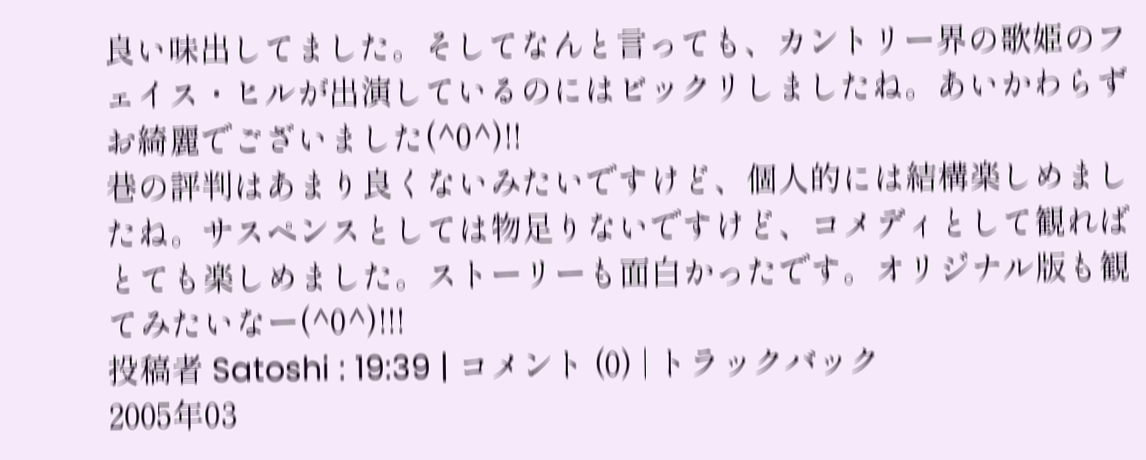良い味出してました。そしてなんと言っても、カントリー界の歌姫のフェイス・ヒルが出演しているのにはビックリしましたね。あいかわらずお綺麗でございました(^0^)!!
巷の評判はあまり良くないみたいですけど、個人的には結構楽しめましたね。サスペンスとしては物足りないですけど、コメディとして観ればとても楽しめました。ストーリーも面白かったです。オリジナル版も観てみたいなー(^0^)!!!
投稿者 Satoshi : 19:39 | コメント (0) | トラックバック
2005年03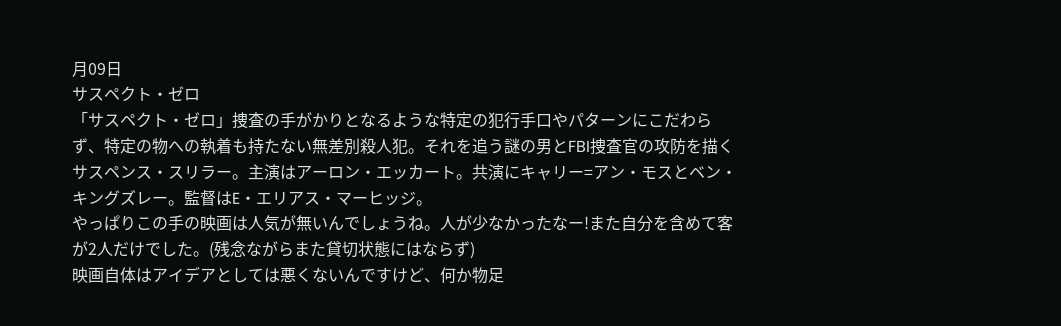月09日
サスペクト・ゼロ
「サスペクト・ゼロ」捜査の手がかりとなるような特定の犯行手口やパターンにこだわらず、特定の物への執着も持たない無差別殺人犯。それを追う謎の男とFBI捜査官の攻防を描くサスペンス・スリラー。主演はアーロン・エッカート。共演にキャリー=アン・モスとベン・キングズレー。監督はE・エリアス・マーヒッジ。
やっぱりこの手の映画は人気が無いんでしょうね。人が少なかったなー!また自分を含めて客が2人だけでした。(残念ながらまた貸切状態にはならず)
映画自体はアイデアとしては悪くないんですけど、何か物足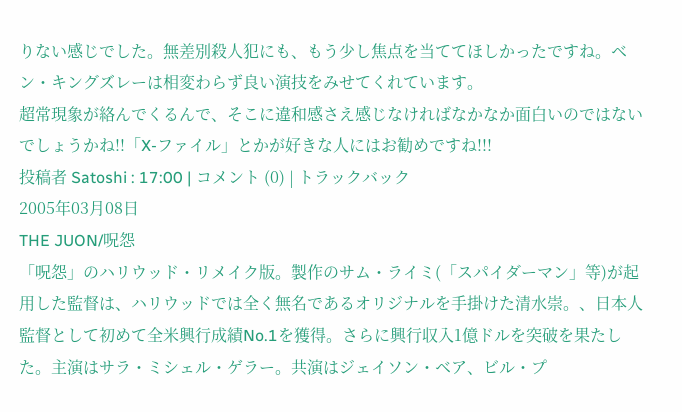りない感じでした。無差別殺人犯にも、もう少し焦点を当ててほしかったですね。ベン・キングズレーは相変わらず良い演技をみせてくれています。
超常現象が絡んでくるんで、そこに違和感さえ感じなければなかなか面白いのではないでしょうかね!!「X-ファイル」とかが好きな人にはお勧めですね!!!
投稿者 Satoshi : 17:00 | コメント (0) | トラックバック
2005年03月08日
THE JUON/呪怨
「呪怨」のハリウッド・リメイク版。製作のサム・ライミ(「スパイダーマン」等)が起用した監督は、ハリウッドでは全く無名であるオリジナルを手掛けた清水崇。、日本人監督として初めて全米興行成績No.1を獲得。さらに興行収入1億ドルを突破を果たした。主演はサラ・ミシェル・ゲラー。共演はジェイソン・ベア、ビル・プ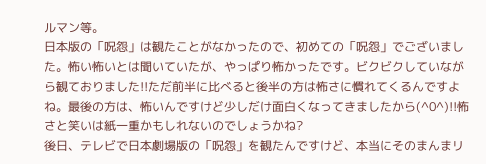ルマン等。
日本版の「呪怨」は観たことがなかったので、初めての「呪怨」でございました。怖い怖いとは聞いていたが、やっぱり怖かったです。ビクビクしていながら観ておりました!!ただ前半に比べると後半の方は怖さに慣れてくるんですよね。最後の方は、怖いんですけど少しだけ面白くなってきましたから(^0^)!!怖さと笑いは紙一重かもしれないのでしょうかね?
後日、テレビで日本劇場版の「呪怨」を観たんですけど、本当にそのまんまリ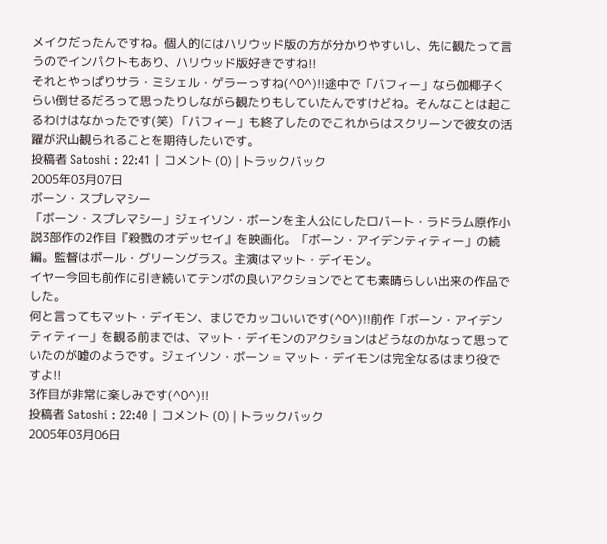メイクだったんですね。個人的にはハリウッド版の方が分かりやすいし、先に観たって言うのでインパクトもあり、ハリウッド版好きですね!!
それとやっぱりサラ・ミシェル・ゲラーっすね(^0^)!!途中で「バフィー」なら伽椰子くらい倒せるだろって思ったりしながら観たりもしていたんですけどね。そんなことは起こるわけはなかったです(笑) 「バフィー」も終了したのでこれからはスクリーンで彼女の活躍が沢山観られることを期待したいです。
投稿者 Satoshi : 22:41 | コメント (0) | トラックバック
2005年03月07日
ボーン・スプレマシー
「ボーン・スプレマシー」ジェイソン・ボーンを主人公にしたロバート・ラドラム原作小説3部作の2作目『殺戮のオデッセイ』を映画化。「ボーン・アイデンティティー」の続編。監督はポール・グリーングラス。主演はマット・デイモン。
イヤー今回も前作に引き続いてテンポの良いアクションでとても素晴らしい出来の作品でした。
何と言ってもマット・デイモン、まじでカッコいいです(^0^)!!前作「ボーン・アイデンティティー」を観る前までは、マット・デイモンのアクションはどうなのかなって思っていたのが嘘のようです。ジェイソン・ボーン = マット・デイモンは完全なるはまり役ですよ!!
3作目が非常に楽しみです(^0^)!!
投稿者 Satoshi : 22:40 | コメント (0) | トラックバック
2005年03月06日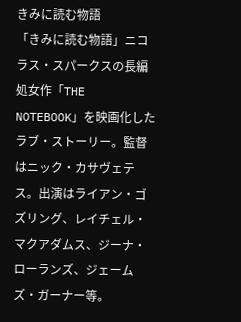きみに読む物語
「きみに読む物語」ニコラス・スパークスの長編処女作「THE NOTEBOOK」を映画化したラブ・ストーリー。監督はニック・カサヴェテス。出演はライアン・ゴズリング、レイチェル・マクアダムス、ジーナ・ローランズ、ジェームズ・ガーナー等。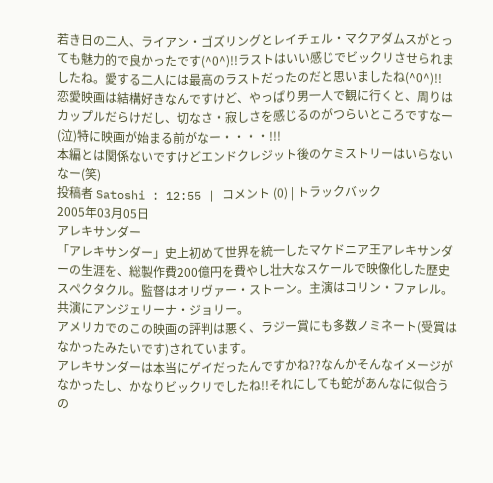若き日の二人、ライアン・ゴズリングとレイチェル・マクアダムスがとっても魅力的で良かったです(^0^)!!ラストはいい感じでビックリさせられましたね。愛する二人には最高のラストだったのだと思いましたね(^0^)!!
恋愛映画は結構好きなんですけど、やっぱり男一人で観に行くと、周りはカップルだらけだし、切なさ・寂しさを感じるのがつらいところですなー(泣)特に映画が始まる前がなー・・・・!!!
本編とは関係ないですけどエンドクレジット後のケミストリーはいらないなー(笑)
投稿者 Satoshi : 12:55 | コメント (0) | トラックバック
2005年03月05日
アレキサンダー
「アレキサンダー」史上初めて世界を統一したマケドニア王アレキサンダーの生涯を、総製作費200億円を費やし壮大なスケールで映像化した歴史スペクタクル。監督はオリヴァー・ストーン。主演はコリン・ファレル。共演にアンジェリーナ・ジョリー。
アメリカでのこの映画の評判は悪く、ラジー賞にも多数ノミネート(受賞はなかったみたいです)されています。
アレキサンダーは本当にゲイだったんですかね??なんかそんなイメージがなかったし、かなりビックリでしたね!!それにしても蛇があんなに似合うの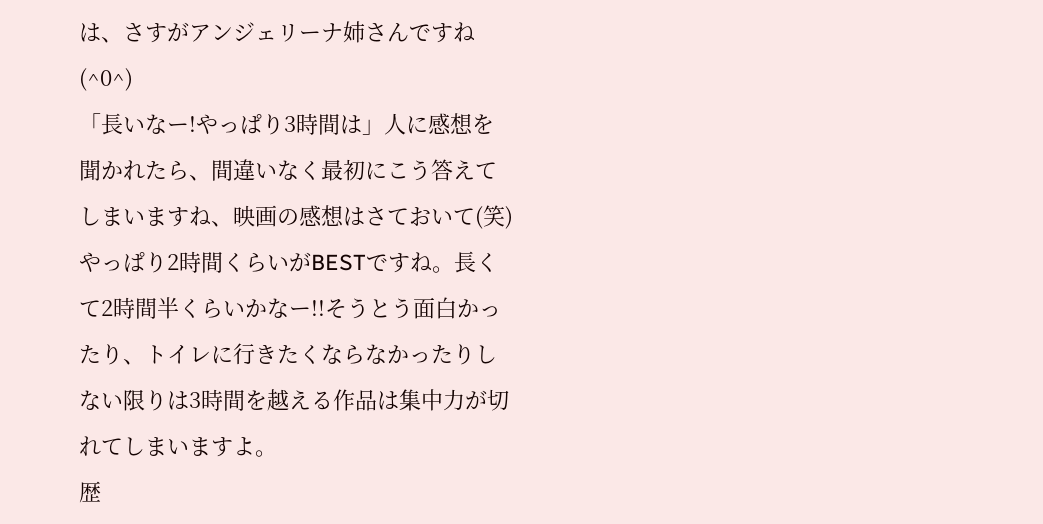は、さすがアンジェリーナ姉さんですね(^0^)
「長いなー!やっぱり3時間は」人に感想を聞かれたら、間違いなく最初にこう答えてしまいますね、映画の感想はさておいて(笑)やっぱり2時間くらいがBESTですね。長くて2時間半くらいかなー!!そうとう面白かったり、トイレに行きたくならなかったりしない限りは3時間を越える作品は集中力が切れてしまいますよ。
歴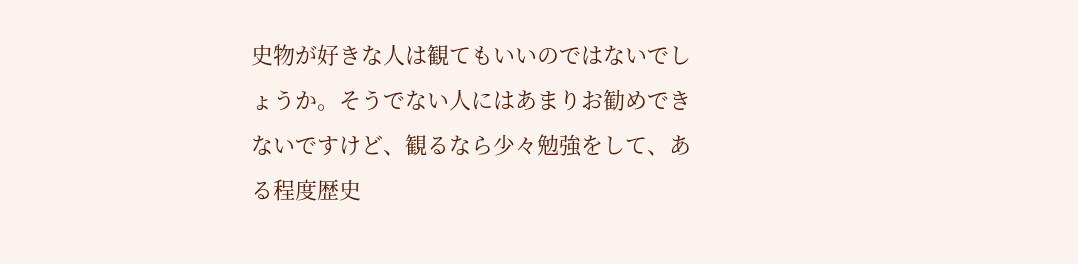史物が好きな人は観てもいいのではないでしょうか。そうでない人にはあまりお勧めできないですけど、観るなら少々勉強をして、ある程度歴史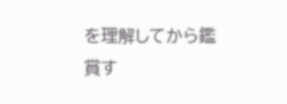を理解してから鑑賞す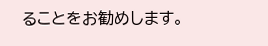ることをお勧めします。